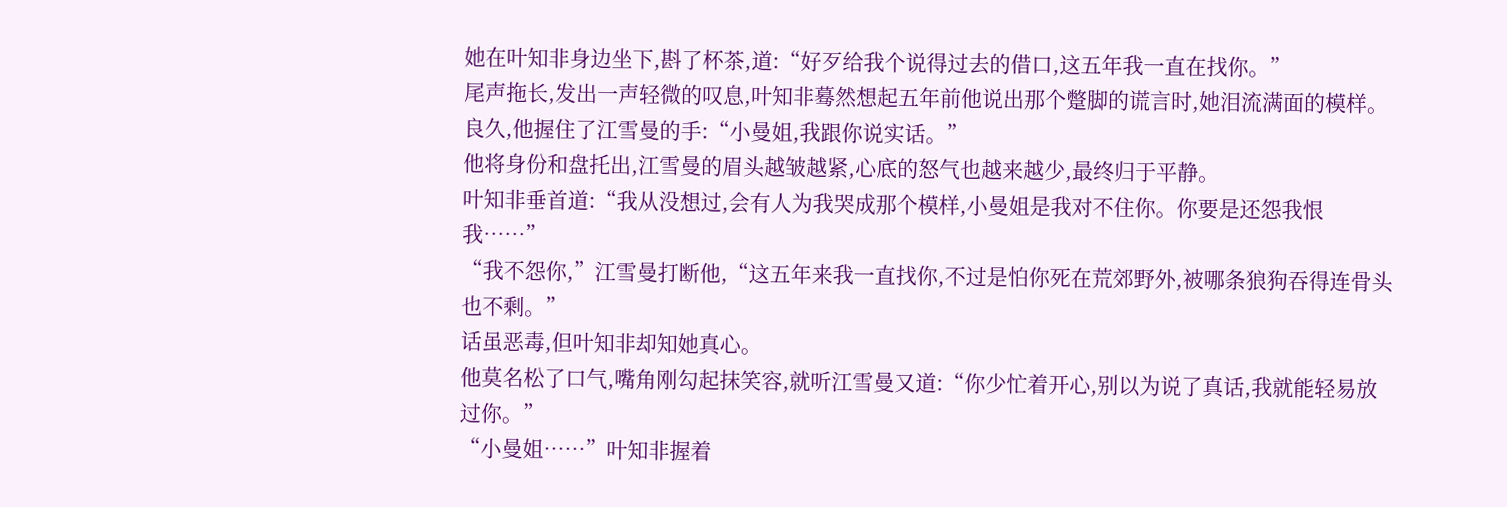她在叶知非身边坐下,斟了杯茶,道:“好歹给我个说得过去的借口,这五年我一直在找你。”
尾声拖长,发出一声轻微的叹息,叶知非蓦然想起五年前他说出那个蹩脚的谎言时,她泪流满面的模样。
良久,他握住了江雪曼的手:“小曼姐,我跟你说实话。”
他将身份和盘托出,江雪曼的眉头越皱越紧,心底的怒气也越来越少,最终归于平静。
叶知非垂首道:“我从没想过,会有人为我哭成那个模样,小曼姐是我对不住你。你要是还怨我恨我……”
“我不怨你,”江雪曼打断他,“这五年来我一直找你,不过是怕你死在荒郊野外,被哪条狼狗吞得连骨头也不剩。”
话虽恶毒,但叶知非却知她真心。
他莫名松了口气,嘴角刚勾起抹笑容,就听江雪曼又道:“你少忙着开心,别以为说了真话,我就能轻易放过你。”
“小曼姐……”叶知非握着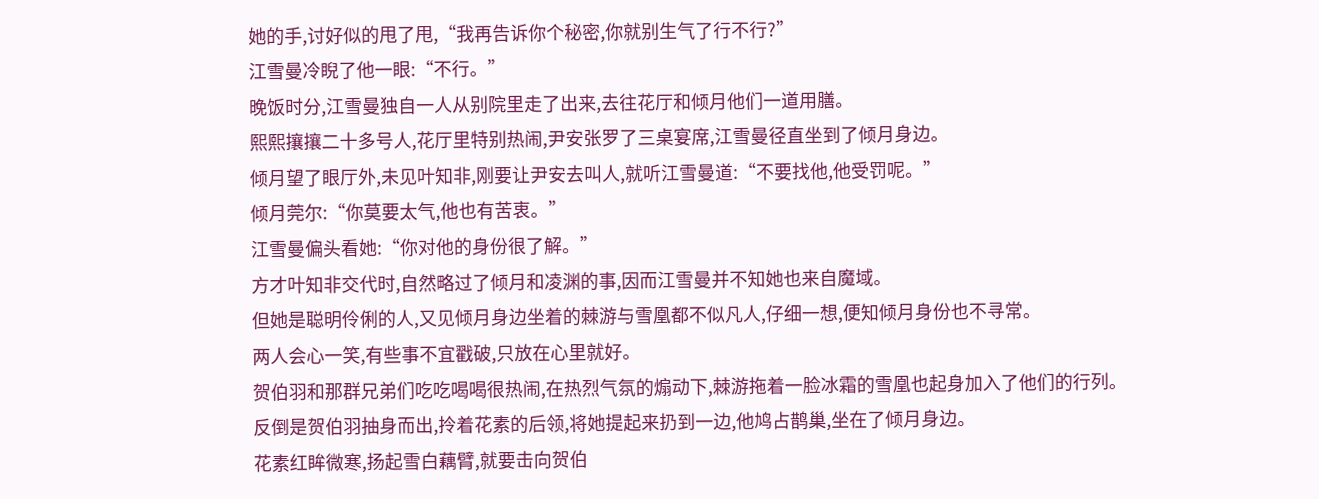她的手,讨好似的甩了甩,“我再告诉你个秘密,你就别生气了行不行?”
江雪曼冷睨了他一眼:“不行。”
晚饭时分,江雪曼独自一人从别院里走了出来,去往花厅和倾月他们一道用膳。
熙熙攘攘二十多号人,花厅里特别热闹,尹安张罗了三桌宴席,江雪曼径直坐到了倾月身边。
倾月望了眼厅外,未见叶知非,刚要让尹安去叫人,就听江雪曼道:“不要找他,他受罚呢。”
倾月莞尔:“你莫要太气,他也有苦衷。”
江雪曼偏头看她:“你对他的身份很了解。”
方才叶知非交代时,自然略过了倾月和凌渊的事,因而江雪曼并不知她也来自魔域。
但她是聪明伶俐的人,又见倾月身边坐着的棘游与雪凰都不似凡人,仔细一想,便知倾月身份也不寻常。
两人会心一笑,有些事不宜戳破,只放在心里就好。
贺伯羽和那群兄弟们吃吃喝喝很热闹,在热烈气氛的煽动下,棘游拖着一脸冰霜的雪凰也起身加入了他们的行列。
反倒是贺伯羽抽身而出,拎着花素的后领,将她提起来扔到一边,他鸠占鹊巢,坐在了倾月身边。
花素红眸微寒,扬起雪白藕臂,就要击向贺伯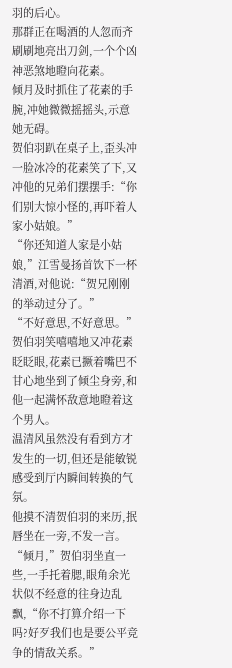羽的后心。
那群正在喝酒的人忽而齐刷刷地亮出刀剑,一个个凶神恶煞地瞪向花素。
倾月及时抓住了花素的手腕,冲她微微摇摇头,示意她无碍。
贺伯羽趴在桌子上,歪头冲一脸冰冷的花素笑了下,又冲他的兄弟们摆摆手:“你们别大惊小怪的,再吓着人家小姑娘。”
“你还知道人家是小姑娘,”江雪曼扬首饮下一杯清酒,对他说:“贺兄刚刚的举动过分了。”
“不好意思,不好意思。”
贺伯羽笑嘻嘻地又冲花素眨眨眼,花素已撅着嘴巴不甘心地坐到了倾尘身旁,和他一起满怀敌意地瞪着这个男人。
温清风虽然没有看到方才发生的一切,但还是能敏锐感受到厅内瞬间转换的气氛。
他摸不清贺伯羽的来历,抿唇坐在一旁,不发一言。
“倾月,”贺伯羽坐直一些,一手托着腮,眼角余光状似不经意的往身边乱飘,“你不打算介绍一下吗?好歹我们也是要公平竞争的情敌关系。”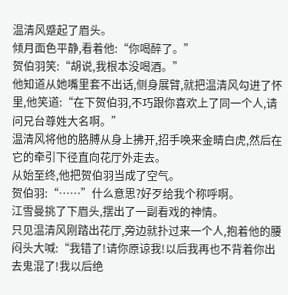温清风蹙起了眉头。
倾月面色平静,看着他:“你喝醉了。”
贺伯羽笑:“胡说,我根本没喝酒。”
他知道从她嘴里套不出话,侧身展臂,就把温清风勾进了怀里,他笑道:“在下贺伯羽,不巧跟你喜欢上了同一个人,请问兄台尊姓大名啊。”
温清风将他的胳膊从身上拂开,招手唤来金睛白虎,然后在它的牵引下径直向花厅外走去。
从始至终,他把贺伯羽当成了空气。
贺伯羽:“……”什么意思?好歹给我个称呼啊。
江雪曼挑了下眉头,摆出了一副看戏的神情。
只见温清风刚踏出花厅,旁边就扑过来一个人,抱着他的腰闷头大喊:“我错了!请你原谅我!以后我再也不背着你出去鬼混了!我以后绝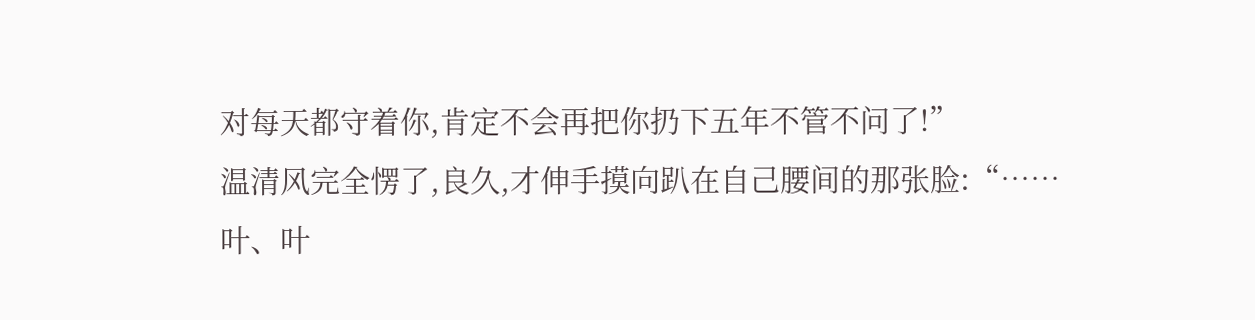对每天都守着你,肯定不会再把你扔下五年不管不问了!”
温清风完全愣了,良久,才伸手摸向趴在自己腰间的那张脸:“……叶、叶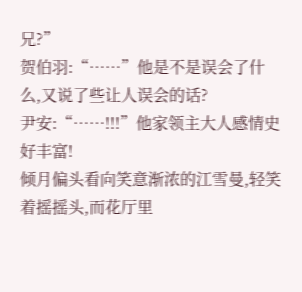兄?”
贺伯羽:“……”他是不是误会了什么,又说了些让人误会的话?
尹安:“……!!!”他家领主大人感情史好丰富!
倾月偏头看向笑意渐浓的江雪曼,轻笑着摇摇头,而花厅里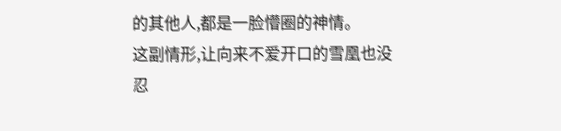的其他人,都是一脸懵圈的神情。
这副情形,让向来不爱开口的雪凰也没忍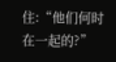住:“他们何时在一起的?”